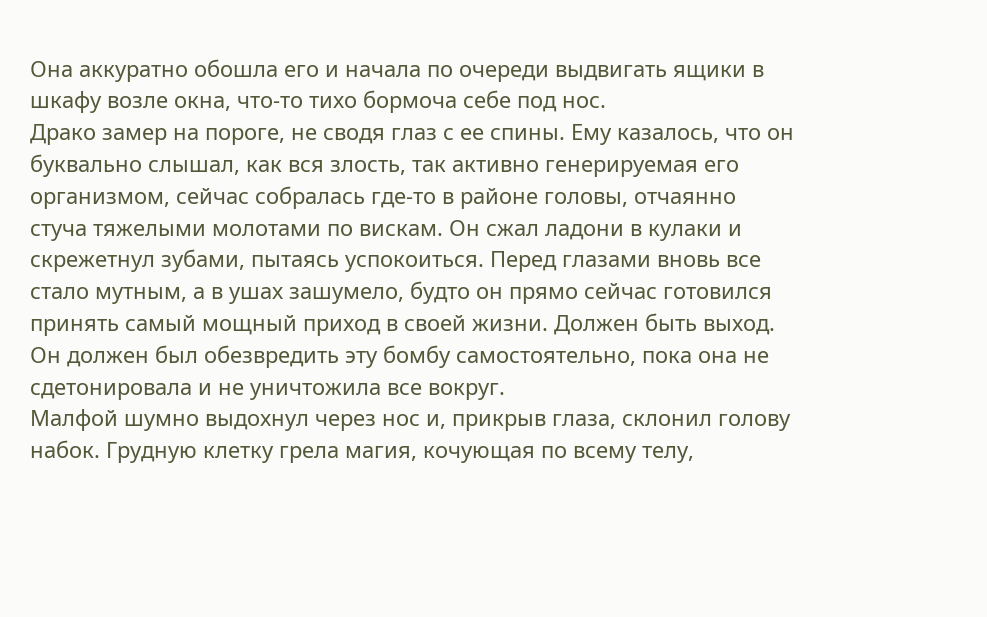Она аккуратно обошла его и начала по очереди выдвигать ящики в шкафу возле окна, что-то тихо бормоча себе под нос.
Драко замер на пороге, не сводя глаз с ее спины. Ему казалось, что он буквально слышал, как вся злость, так активно генерируемая его организмом, сейчас собралась где-то в районе головы, отчаянно стуча тяжелыми молотами по вискам. Он сжал ладони в кулаки и скрежетнул зубами, пытаясь успокоиться. Перед глазами вновь все стало мутным, а в ушах зашумело, будто он прямо сейчас готовился принять самый мощный приход в своей жизни. Должен быть выход. Он должен был обезвредить эту бомбу самостоятельно, пока она не сдетонировала и не уничтожила все вокруг.
Малфой шумно выдохнул через нос и, прикрыв глаза, склонил голову набок. Грудную клетку грела магия, кочующая по всему телу,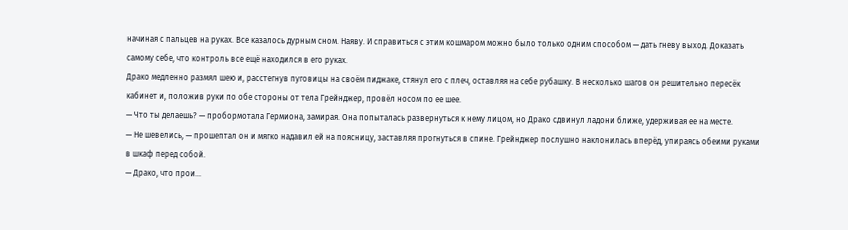начиная с пальцев на руках. Все казалось дурным сном. Наяву. И справиться с этим кошмаром можно было только одним способом — дать гневу выход. Доказать самому себе, что контроль все ещё находился в его руках.
Драко медленно размял шею и, расстегнув пуговицы на своём пиджаке, стянул его с плеч, оставляя на себе рубашку. В несколько шагов он решительно пересёк кабинет и, положив руки по обе стороны от тела Грейнджер, провёл носом по ее шее.
— Что ты делаешь? — пробормотала Гермиона, замирая. Она попыталась развернуться к нему лицом, но Драко сдвинул ладони ближе, удерживая ее на месте.
— Не шевелись, — прошептал он и мягко надавил ей на поясницу, заставляя прогнуться в спине. Грейнджер послушно наклонилась вперёд, упираясь обеими руками в шкаф перед собой.
— Драко, что прои…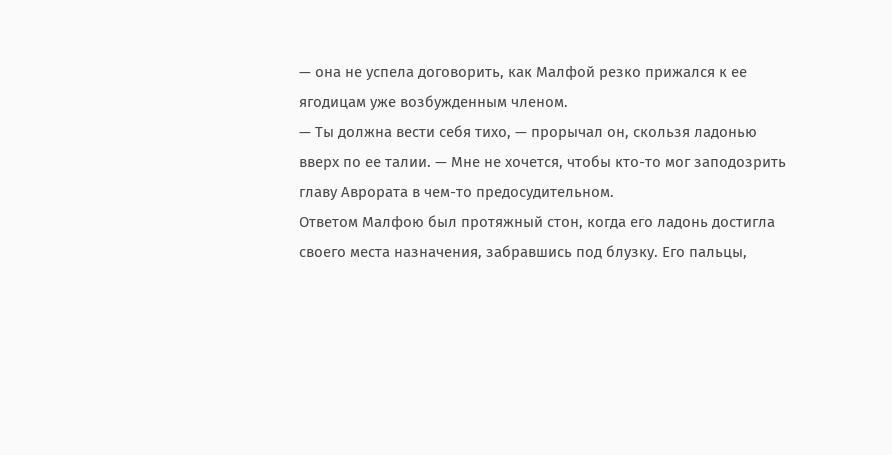— она не успела договорить, как Малфой резко прижался к ее ягодицам уже возбужденным членом.
— Ты должна вести себя тихо, — прорычал он, скользя ладонью вверх по ее талии. — Мне не хочется, чтобы кто-то мог заподозрить главу Аврората в чем-то предосудительном.
Ответом Малфою был протяжный стон, когда его ладонь достигла своего места назначения, забравшись под блузку. Его пальцы,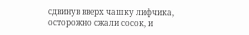сдвинув вверх чашку лифчика, осторожно сжали сосок, и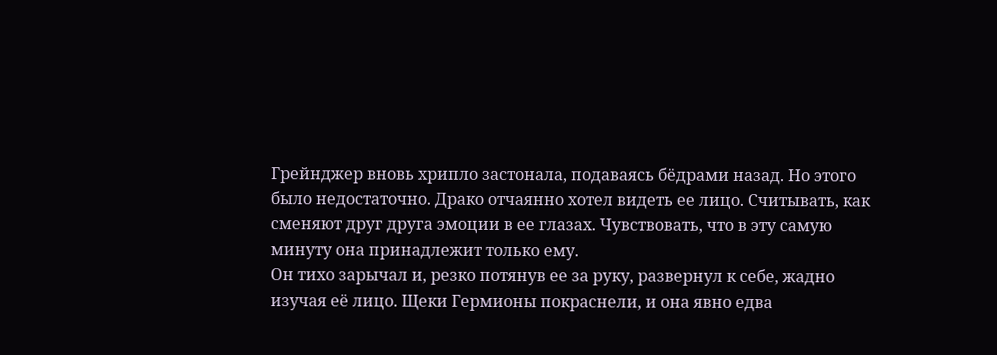Грейнджер вновь хрипло застонала, подаваясь бёдрами назад. Но этого было недостаточно. Драко отчаянно хотел видеть ее лицо. Считывать, как сменяют друг друга эмоции в ее глазах. Чувствовать, что в эту самую минуту она принадлежит только ему.
Он тихо зарычал и, резко потянув ее за руку, развернул к себе, жадно изучая её лицо. Щеки Гермионы покраснели, и она явно едва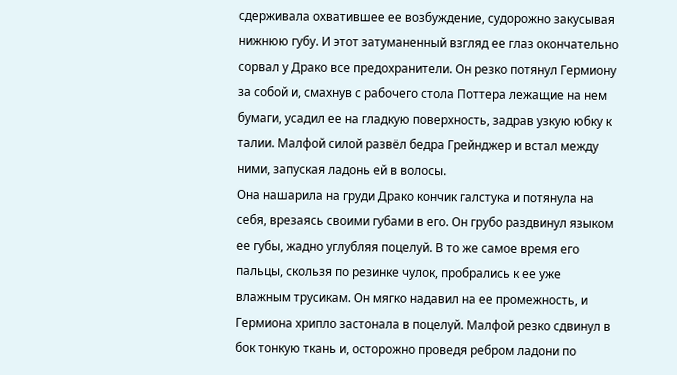сдерживала охватившее ее возбуждение, судорожно закусывая нижнюю губу. И этот затуманенный взгляд ее глаз окончательно сорвал у Драко все предохранители. Он резко потянул Гермиону за собой и, смахнув с рабочего стола Поттера лежащие на нем бумаги, усадил ее на гладкую поверхность, задрав узкую юбку к талии. Малфой силой развёл бедра Грейнджер и встал между ними, запуская ладонь ей в волосы.
Она нашарила на груди Драко кончик галстука и потянула на себя, врезаясь своими губами в его. Он грубо раздвинул языком ее губы, жадно углубляя поцелуй. В то же самое время его пальцы, скользя по резинке чулок, пробрались к ее уже влажным трусикам. Он мягко надавил на ее промежность, и Гермиона хрипло застонала в поцелуй. Малфой резко сдвинул в бок тонкую ткань и, осторожно проведя ребром ладони по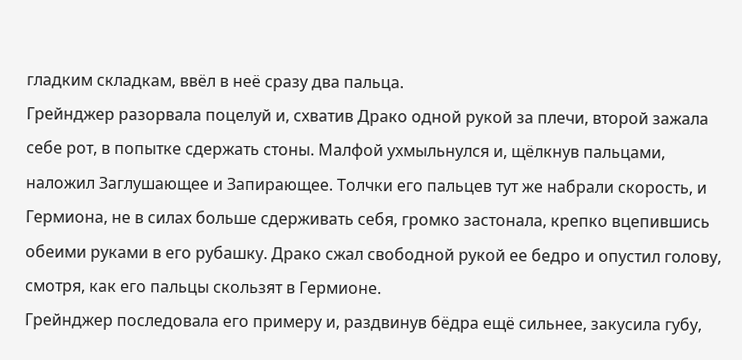гладким складкам, ввёл в неё сразу два пальца.
Грейнджер разорвала поцелуй и, схватив Драко одной рукой за плечи, второй зажала себе рот, в попытке сдержать стоны. Малфой ухмыльнулся и, щёлкнув пальцами, наложил Заглушающее и Запирающее. Толчки его пальцев тут же набрали скорость, и Гермиона, не в силах больше сдерживать себя, громко застонала, крепко вцепившись обеими руками в его рубашку. Драко сжал свободной рукой ее бедро и опустил голову, смотря, как его пальцы скользят в Гермионе.
Грейнджер последовала его примеру и, раздвинув бёдра ещё сильнее, закусила губу,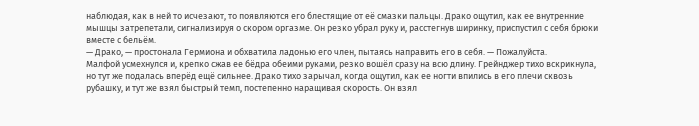наблюдая, как в ней то исчезают, то появляются его блестящие от её смазки пальцы. Драко ощутил, как ее внутренние мышцы затрепетали, сигнализируя о скором оргазме. Он резко убрал руку и, расстегнув ширинку, приспустил с себя брюки вместе с бельём.
— Драко, — простонала Гермиона и обхватила ладонью его член, пытаясь направить его в себя. — Пожалуйста.
Малфой усмехнулся и, крепко сжав ее бёдра обеими руками, резко вошёл сразу на всю длину. Грейнджер тихо вскрикнула, но тут же подалась вперёд ещё сильнее. Драко тихо зарычал, когда ощутил, как ее ногти впились в его плечи сквозь рубашку, и тут же взял быстрый темп, постепенно наращивая скорость. Он взял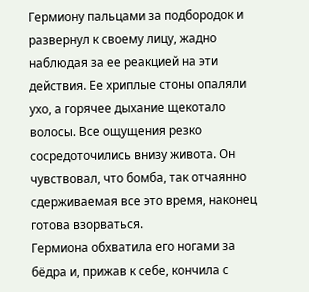Гермиону пальцами за подбородок и развернул к своему лицу, жадно наблюдая за ее реакцией на эти действия. Ее хриплые стоны опаляли ухо, а горячее дыхание щекотало волосы. Все ощущения резко сосредоточились внизу живота. Он чувствовал, что бомба, так отчаянно сдерживаемая все это время, наконец готова взорваться.
Гермиона обхватила его ногами за бёдра и, прижав к себе, кончила с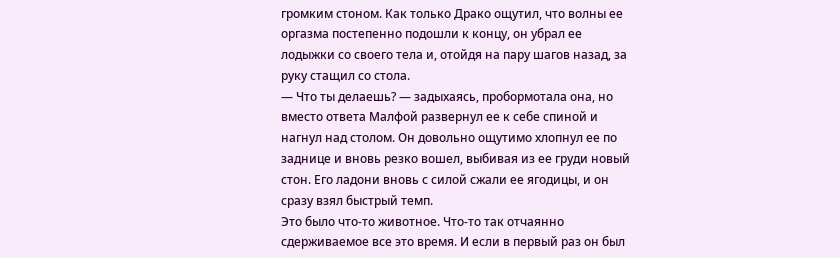громким стоном. Как только Драко ощутил, что волны ее оргазма постепенно подошли к концу, он убрал ее лодыжки со своего тела и, отойдя на пару шагов назад, за руку стащил со стола.
— Что ты делаешь? — задыхаясь, пробормотала она, но вместо ответа Малфой развернул ее к себе спиной и нагнул над столом. Он довольно ощутимо хлопнул ее по заднице и вновь резко вошел, выбивая из ее груди новый стон. Его ладони вновь с силой сжали ее ягодицы, и он сразу взял быстрый темп.
Это было что-то животное. Что-то так отчаянно сдерживаемое все это время. И если в первый раз он был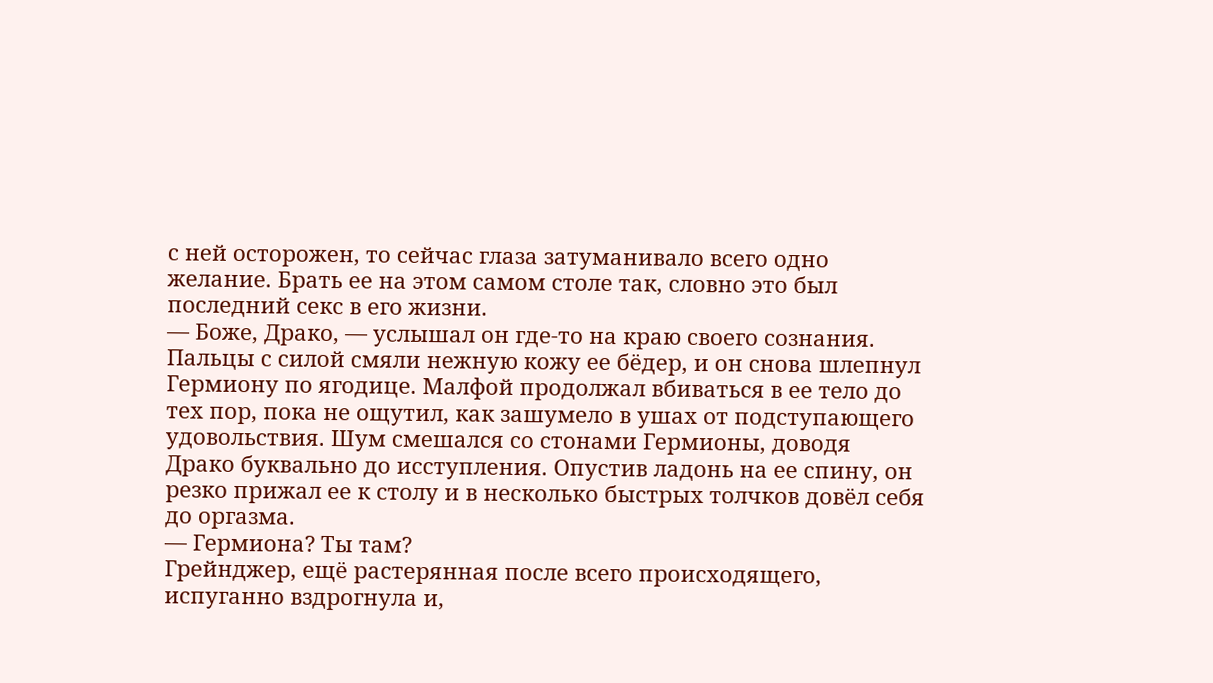с ней осторожен, то сейчас глаза затуманивало всего одно желание. Брать ее на этом самом столе так, словно это был последний секс в его жизни.
— Боже, Драко, — услышал он где-то на краю своего сознания. Пальцы с силой смяли нежную кожу ее бёдер, и он снова шлепнул Гермиону по ягодице. Малфой продолжал вбиваться в ее тело до тех пор, пока не ощутил, как зашумело в ушах от подступающего удовольствия. Шум смешался со стонами Гермионы, доводя Драко буквально до исступления. Опустив ладонь на ее спину, он резко прижал ее к столу и в несколько быстрых толчков довёл себя до оргазма.
— Гермиона? Ты там?
Грейнджер, ещё растерянная после всего происходящего, испуганно вздрогнула и,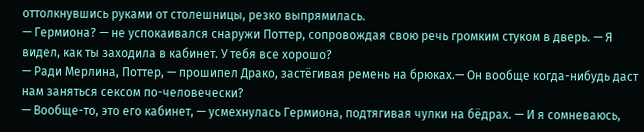оттолкнувшись руками от столешницы, резко выпрямилась.
— Гермиона? — не успокаивался снаружи Поттер, сопровождая свою речь громким стуком в дверь. — Я видел, как ты заходила в кабинет. У тебя все хорошо?
— Ради Мерлина, Поттер, — прошипел Драко, застёгивая ремень на брюках.— Он вообще когда-нибудь даст нам заняться сексом по-человечески?
— Вообще-то, это его кабинет, — усмехнулась Гермиона, подтягивая чулки на бёдрах. — И я сомневаюсь,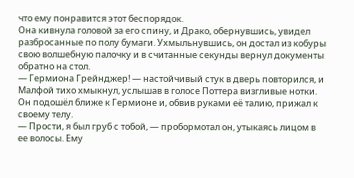что ему понравится этот беспорядок.
Она кивнула головой за его спину, и Драко, обернувшись, увидел разбросанные по полу бумаги. Ухмыльнувшись, он достал из кобуры свою волшебную палочку и в считанные секунды вернул документы обратно на стол.
— Гермиона Грейнджер! — настойчивый стук в дверь повторился, и Малфой тихо хмыкнул, услышав в голосе Поттера визгливые нотки. Он подошёл ближе к Гермионе и, обвив руками её талию, прижал к своему телу.
— Прости, я был груб с тобой, — пробормотал он, утыкаясь лицом в ее волосы. Ему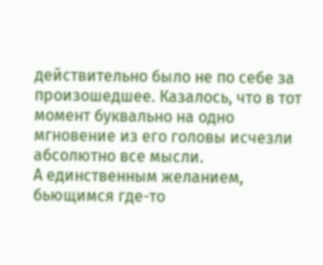действительно было не по себе за произошедшее. Казалось, что в тот момент буквально на одно мгновение из его головы исчезли абсолютно все мысли.
А единственным желанием, бьющимся где-то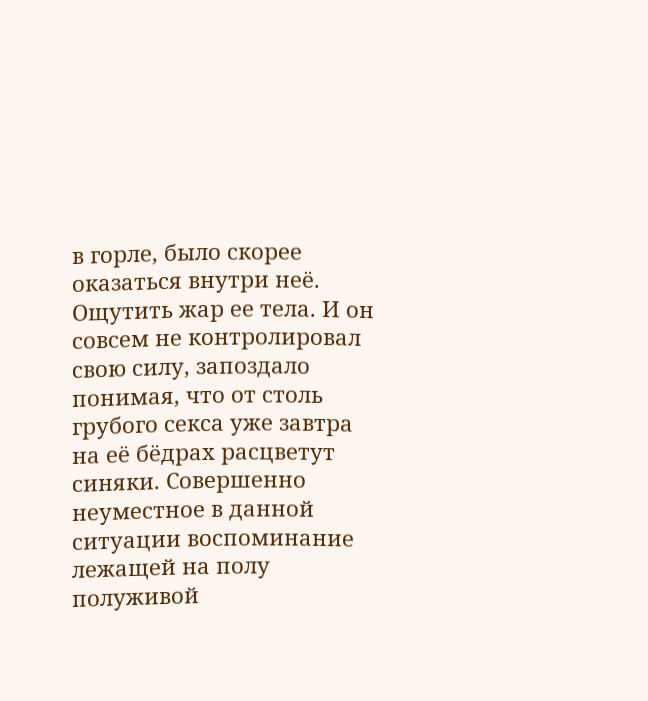в горле, было скорее оказаться внутри неё. Ощутить жар ее тела. И он совсем не контролировал свою силу, запоздало понимая, что от столь грубого секса уже завтра на её бёдрах расцветут синяки. Совершенно неуместное в данной ситуации воспоминание лежащей на полу полуживой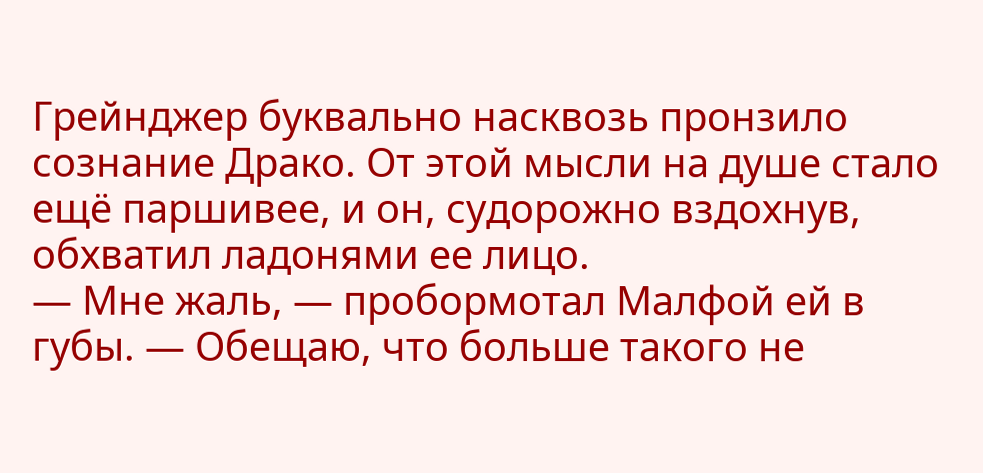Грейнджер буквально насквозь пронзило сознание Драко. От этой мысли на душе стало ещё паршивее, и он, судорожно вздохнув, обхватил ладонями ее лицо.
— Мне жаль, — пробормотал Малфой ей в губы. — Обещаю, что больше такого не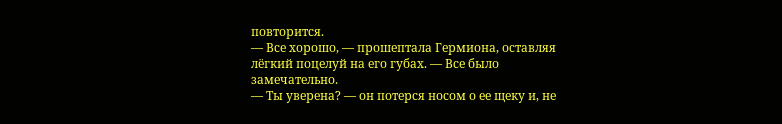повторится.
— Все хорошо, — прошептала Гермиона, оставляя лёгкий поцелуй на его губах. — Все было замечательно.
— Ты уверена? — он потерся носом о ее щеку и, не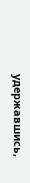удержавшись,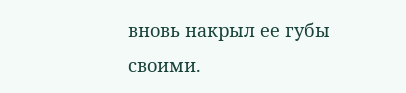вновь накрыл ее губы своими.